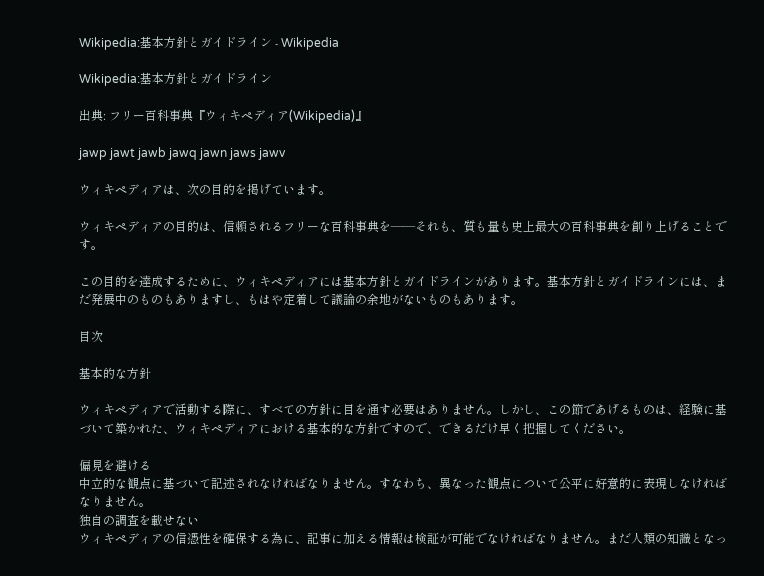Wikipedia:基本方針とガイドライン - Wikipedia

Wikipedia:基本方針とガイドライン

出典: フリー百科事典『ウィキペディア(Wikipedia)』

jawp jawt jawb jawq jawn jaws jawv

ウィキペディアは、次の目的を掲げています。

ウィキペディアの目的は、信頼されるフリーな百科事典を――それも、質も量も史上最大の百科事典を創り上げることです。

この目的を達成するために、ウィキペディアには基本方針とガイドラインがあります。基本方針とガイドラインには、まだ発展中のものもありますし、もはや定着して議論の余地がないものもあります。

目次

基本的な方針

ウィキペディアで活動する際に、すべての方針に目を通す必要はありません。しかし、この節であげるものは、経験に基づいて築かれた、ウィキペディアにおける基本的な方針ですので、できるだけ早く把握してください。

偏見を避ける
中立的な観点に基づいて記述されなければなりません。すなわち、異なった観点について公平に好意的に表現しなければなりません。
独自の調査を載せない
ウィキペディアの信憑性を確保する為に、記事に加える情報は検証が可能でなければなりません。まだ人類の知識となっ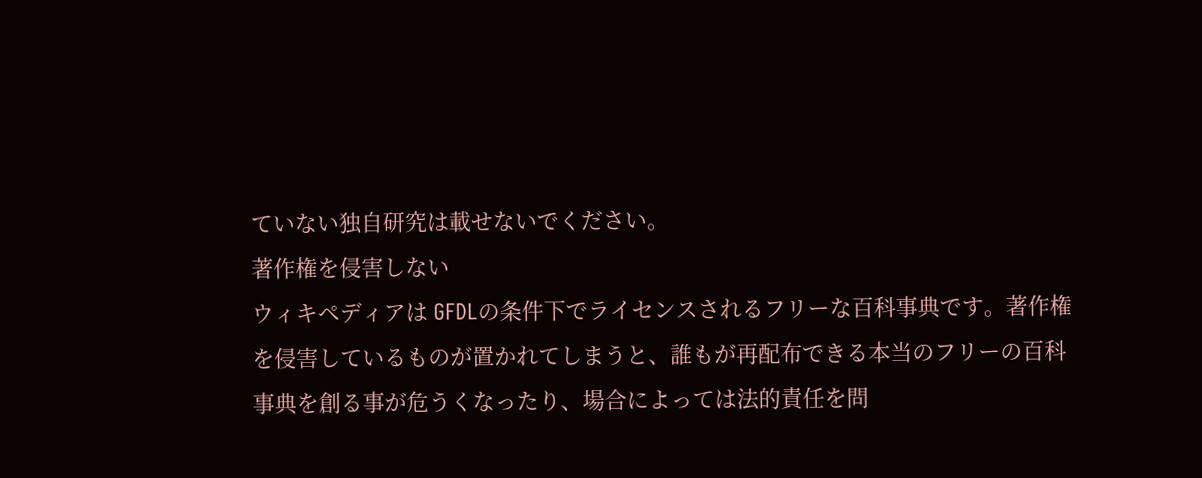ていない独自研究は載せないでください。
著作権を侵害しない
ウィキペディアは GFDLの条件下でライセンスされるフリーな百科事典です。著作権を侵害しているものが置かれてしまうと、誰もが再配布できる本当のフリーの百科事典を創る事が危うくなったり、場合によっては法的責任を問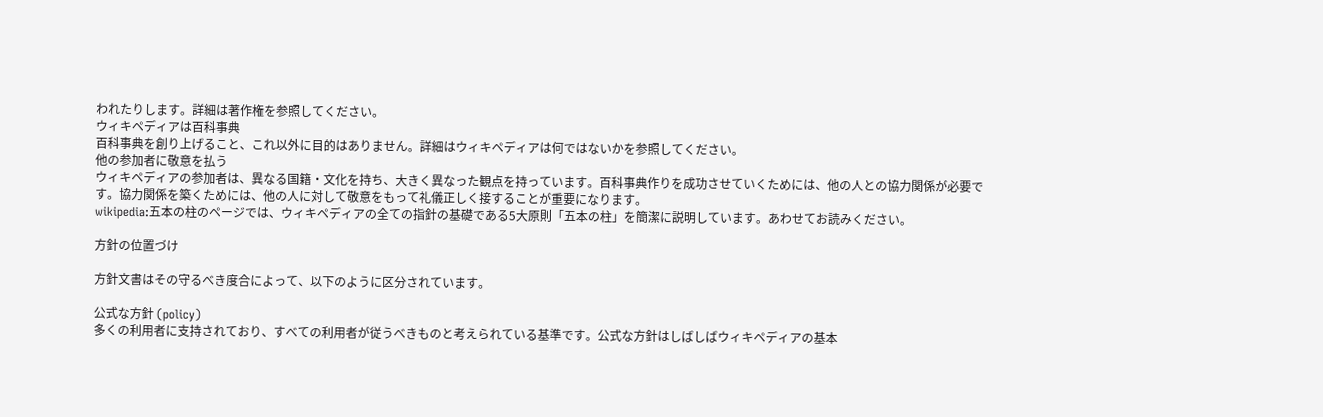われたりします。詳細は著作権を参照してください。
ウィキペディアは百科事典
百科事典を創り上げること、これ以外に目的はありません。詳細はウィキペディアは何ではないかを参照してください。
他の参加者に敬意を払う
ウィキペディアの参加者は、異なる国籍・文化を持ち、大きく異なった観点を持っています。百科事典作りを成功させていくためには、他の人との協力関係が必要です。協力関係を築くためには、他の人に対して敬意をもって礼儀正しく接することが重要になります。
wikipedia:五本の柱のページでは、ウィキペディアの全ての指針の基礎である5大原則「五本の柱」を簡潔に説明しています。あわせてお読みください。

方針の位置づけ

方針文書はその守るべき度合によって、以下のように区分されています。

公式な方針 (policy)
多くの利用者に支持されており、すべての利用者が従うべきものと考えられている基準です。公式な方針はしばしばウィキペディアの基本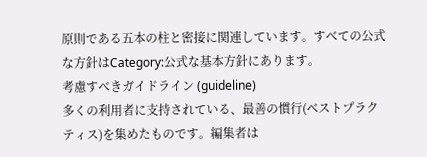原則である五本の柱と密接に関連しています。すべての公式な方針はCategory:公式な基本方針にあります。
考慮すべきガイドライン (guideline)
多くの利用者に支持されている、最善の慣行(ベストプラクティス)を集めたものです。編集者は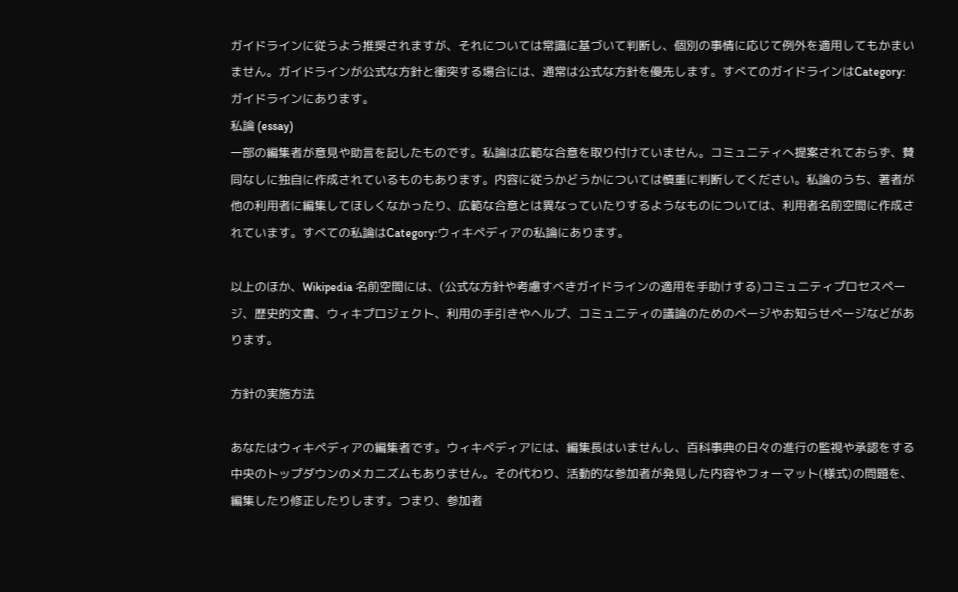ガイドラインに従うよう推奨されますが、それについては常識に基づいて判断し、個別の事情に応じて例外を適用してもかまいません。ガイドラインが公式な方針と衝突する場合には、通常は公式な方針を優先します。すべてのガイドラインはCategory:ガイドラインにあります。
私論 (essay)
一部の編集者が意見や助言を記したものです。私論は広範な合意を取り付けていません。コミュニティへ提案されておらず、賛同なしに独自に作成されているものもあります。内容に従うかどうかについては慎重に判断してください。私論のうち、著者が他の利用者に編集してほしくなかったり、広範な合意とは異なっていたりするようなものについては、利用者名前空間に作成されています。すべての私論はCategory:ウィキペディアの私論にあります。

以上のほか、Wikipedia 名前空間には、(公式な方針や考慮すべきガイドラインの適用を手助けする)コミュニティプロセスページ、歴史的文書、ウィキプロジェクト、利用の手引きやヘルプ、コミュニティの議論のためのページやお知らせページなどがあります。

方針の実施方法

あなたはウィキペディアの編集者です。ウィキペディアには、編集長はいませんし、百科事典の日々の進行の監視や承認をする中央のトップダウンのメカニズムもありません。その代わり、活動的な参加者が発見した内容やフォーマット(様式)の問題を、編集したり修正したりします。つまり、参加者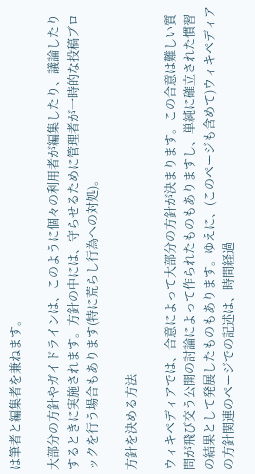は筆者と編集者を兼ねます。

大部分の方針やガイドラインは、このように個々の利用者が編集したり、議論したりするときに実施されます。方針の中には、守らせるために管理者が一時的な投稿ブロックを行う場合もあります(特に荒らし行為への対処)。

方針を決める方法

ウィキペディアでは、合意によって大部分の方針が決まります。この合意は難しい質問が飛び交う公開の討論によって作られたものもありますし、単純に確立された慣習の結果として発展したものもあります。ゆえに、(このページも含めて)ウィキペディアの方針関連のページでの記述は、時間経過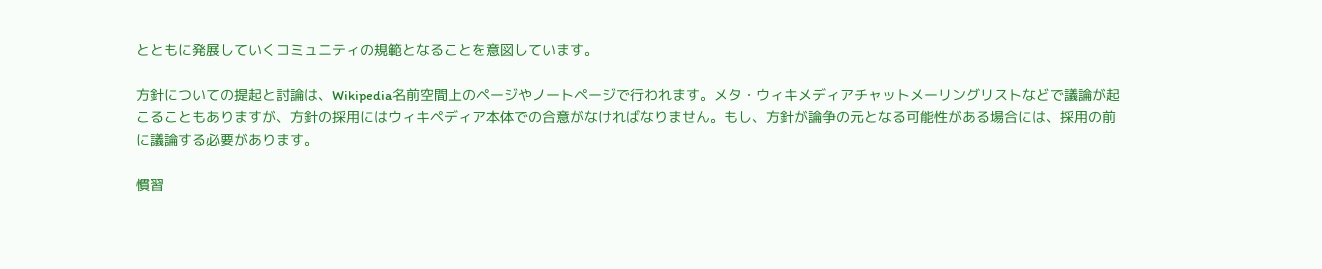とともに発展していくコミュニティの規範となることを意図しています。

方針についての提起と討論は、Wikipedia名前空間上のページやノートページで行われます。メタ・ウィキメディアチャットメーリングリストなどで議論が起こることもありますが、方針の採用にはウィキペディア本体での合意がなければなりません。もし、方針が論争の元となる可能性がある場合には、採用の前に議論する必要があります。

慣習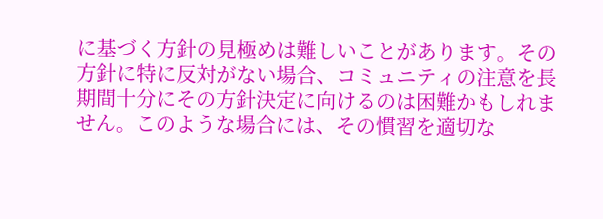に基づく方針の見極めは難しいことがあります。その方針に特に反対がない場合、コミュニティの注意を長期間十分にその方針決定に向けるのは困難かもしれません。このような場合には、その慣習を適切な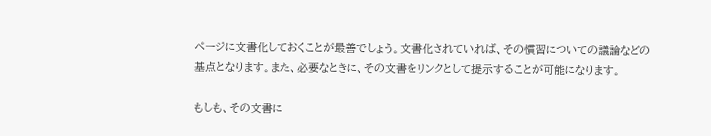ページに文書化しておくことが最善でしょう。文書化されていれば、その慣習についての議論などの基点となります。また、必要なときに、その文書をリンクとして提示することが可能になります。

もしも、その文書に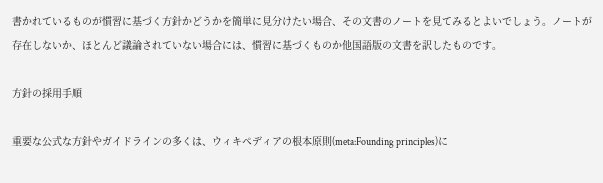書かれているものが慣習に基づく方針かどうかを簡単に見分けたい場合、その文書のノートを見てみるとよいでしょう。ノートが存在しないか、ほとんど議論されていない場合には、慣習に基づくものか他国語版の文書を訳したものです。

方針の採用手順

重要な公式な方針やガイドラインの多くは、ウィキペディアの根本原則(meta:Founding principles)に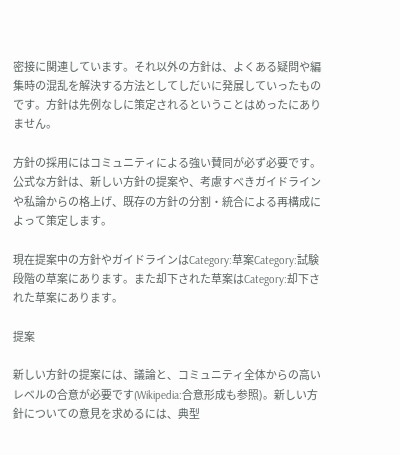密接に関連しています。それ以外の方針は、よくある疑問や編集時の混乱を解決する方法としてしだいに発展していったものです。方針は先例なしに策定されるということはめったにありません。

方針の採用にはコミュニティによる強い賛同が必ず必要です。公式な方針は、新しい方針の提案や、考慮すべきガイドラインや私論からの格上げ、既存の方針の分割・統合による再構成によって策定します。

現在提案中の方針やガイドラインはCategory:草案Category:試験段階の草案にあります。また却下された草案はCategory:却下された草案にあります。

提案

新しい方針の提案には、議論と、コミュニティ全体からの高いレベルの合意が必要です(Wikipedia:合意形成も参照)。新しい方針についての意見を求めるには、典型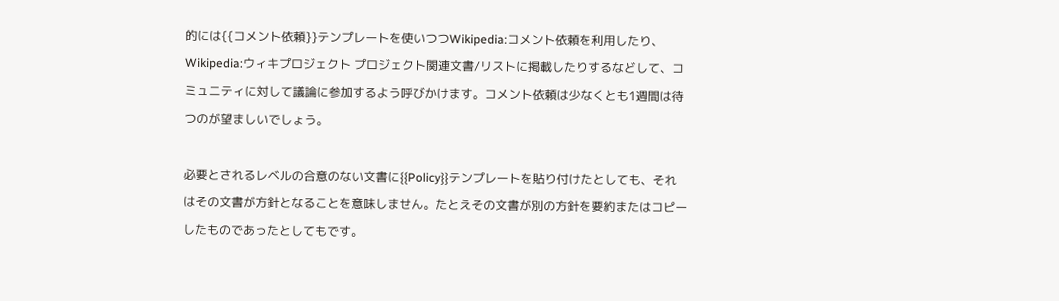的には{{コメント依頼}}テンプレートを使いつつWikipedia:コメント依頼を利用したり、Wikipedia:ウィキプロジェクト プロジェクト関連文書/リストに掲載したりするなどして、コミュニティに対して議論に参加するよう呼びかけます。コメント依頼は少なくとも1週間は待つのが望ましいでしょう。

必要とされるレベルの合意のない文書に{{Policy}}テンプレートを貼り付けたとしても、それはその文書が方針となることを意味しません。たとえその文書が別の方針を要約またはコピーしたものであったとしてもです。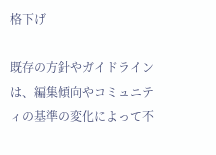格下げ

既存の方針やガイドラインは、編集傾向やコミュニティの基準の変化によって不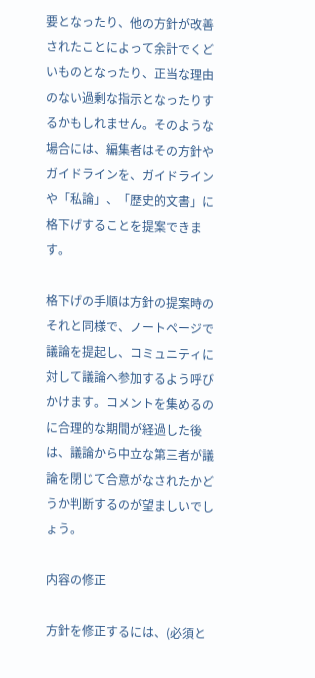要となったり、他の方針が改善されたことによって余計でくどいものとなったり、正当な理由のない過剰な指示となったりするかもしれません。そのような場合には、編集者はその方針やガイドラインを、ガイドラインや「私論」、「歴史的文書」に格下げすることを提案できます。

格下げの手順は方針の提案時のそれと同様で、ノートページで議論を提起し、コミュニティに対して議論へ参加するよう呼びかけます。コメントを集めるのに合理的な期間が経過した後は、議論から中立な第三者が議論を閉じて合意がなされたかどうか判断するのが望ましいでしょう。

内容の修正

方針を修正するには、(必須と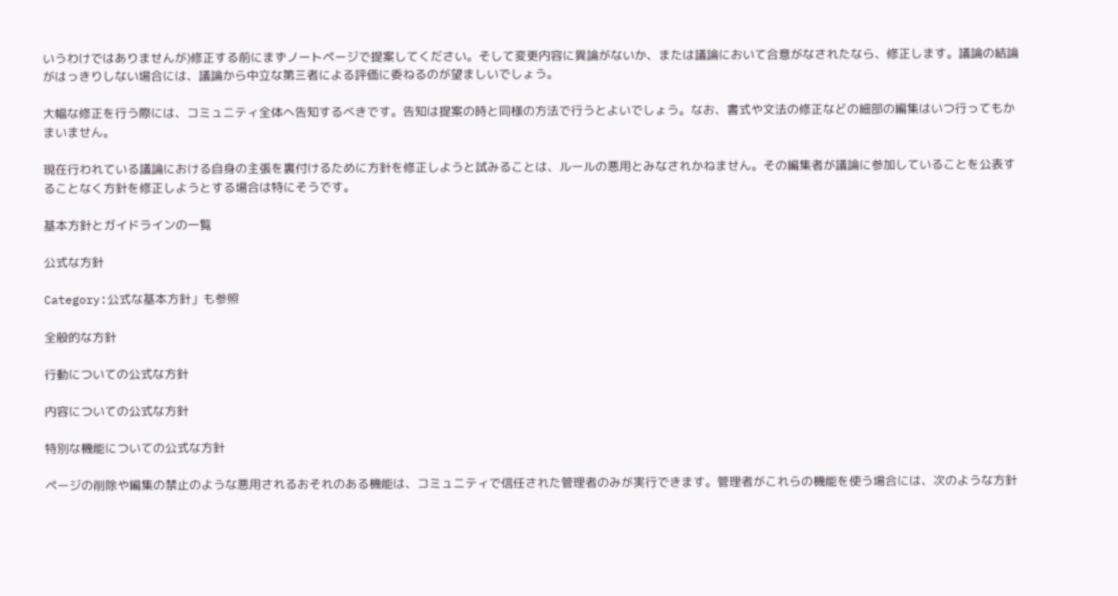いうわけではありませんが)修正する前にまずノートページで提案してください。そして変更内容に異論がないか、または議論において合意がなされたなら、修正します。議論の結論がはっきりしない場合には、議論から中立な第三者による評価に委ねるのが望ましいでしょう。

大幅な修正を行う際には、コミュニティ全体へ告知するべきです。告知は提案の時と同様の方法で行うとよいでしょう。なお、書式や文法の修正などの細部の編集はいつ行ってもかまいません。

現在行われている議論における自身の主張を裏付けるために方針を修正しようと試みることは、ルールの悪用とみなされかねません。その編集者が議論に参加していることを公表することなく方針を修正しようとする場合は特にそうです。

基本方針とガイドラインの一覧

公式な方針

Category:公式な基本方針」も参照

全般的な方針

行動についての公式な方針

内容についての公式な方針

特別な機能についての公式な方針

ページの削除や編集の禁止のような悪用されるおそれのある機能は、コミュニティで信任された管理者のみが実行できます。管理者がこれらの機能を使う場合には、次のような方針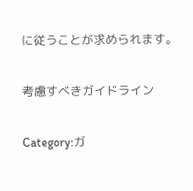に従うことが求められます。

考慮すべきガイドライン

Category:ガ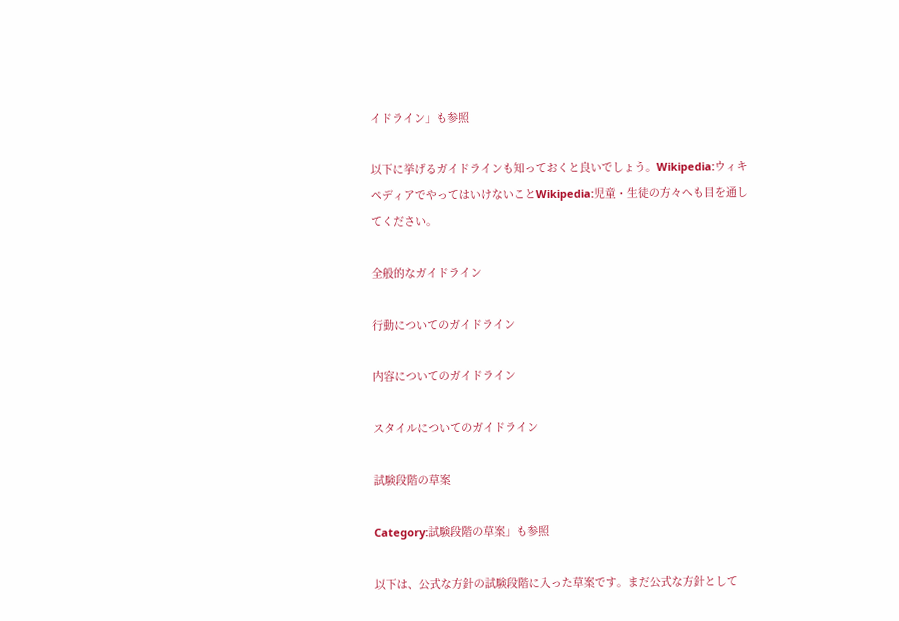イドライン」も参照

以下に挙げるガイドラインも知っておくと良いでしょう。Wikipedia:ウィキペディアでやってはいけないことWikipedia:児童・生徒の方々へも目を通してください。

全般的なガイドライン

行動についてのガイドライン

内容についてのガイドライン

スタイルについてのガイドライン

試験段階の草案

Category:試験段階の草案」も参照

以下は、公式な方針の試験段階に入った草案です。まだ公式な方針として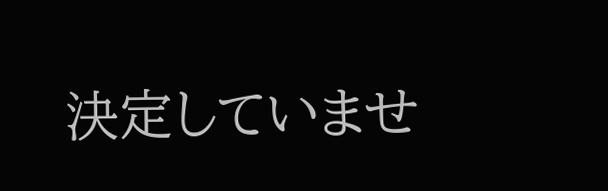決定していませ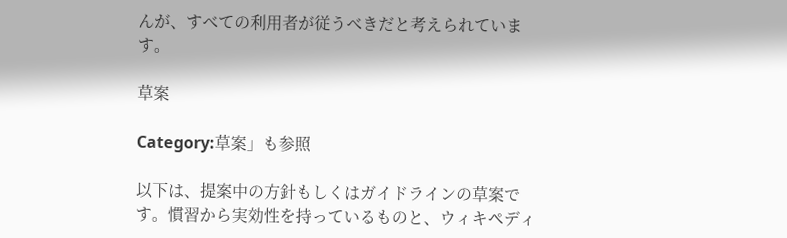んが、すべての利用者が従うべきだと考えられています。

草案

Category:草案」も参照

以下は、提案中の方針もしくはガイドラインの草案です。慣習から実効性を持っているものと、ウィキペディ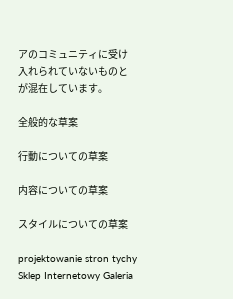アのコミュニティに受け入れられていないものとが混在しています。

全般的な草案

行動についての草案

内容についての草案

スタイルについての草案

projektowanie stron tychy Sklep Internetowy Galeria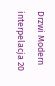Drzwi Modern interpelacja 20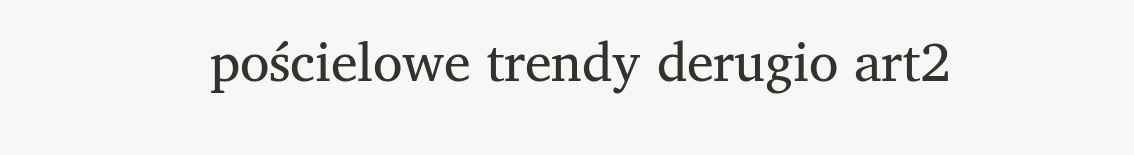pościelowe trendy derugio art2